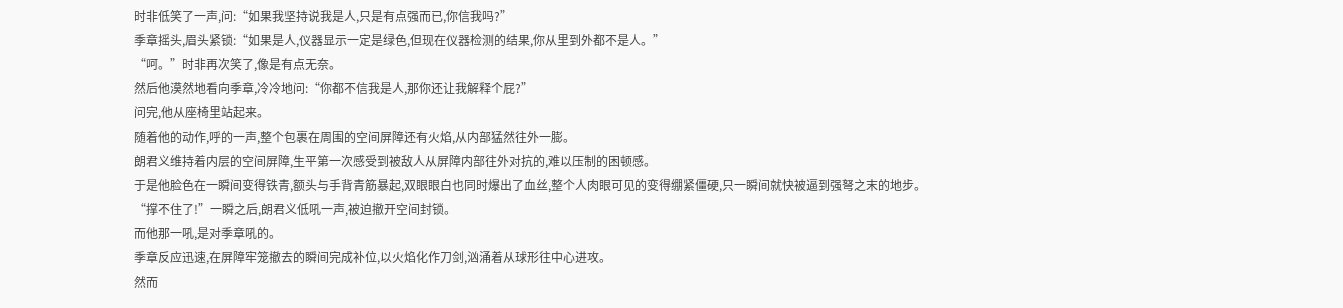时非低笑了一声,问:“如果我坚持说我是人,只是有点强而已,你信我吗?”
季章摇头,眉头紧锁:“如果是人,仪器显示一定是绿色,但现在仪器检测的结果,你从里到外都不是人。”
“呵。”时非再次笑了,像是有点无奈。
然后他漠然地看向季章,冷冷地问:“你都不信我是人,那你还让我解释个屁?”
问完,他从座椅里站起来。
随着他的动作,呼的一声,整个包裹在周围的空间屏障还有火焰,从内部猛然往外一膨。
朗君义维持着内层的空间屏障,生平第一次感受到被敌人从屏障内部往外对抗的,难以压制的困顿感。
于是他脸色在一瞬间变得铁青,额头与手背青筋暴起,双眼眼白也同时爆出了血丝,整个人肉眼可见的变得绷紧僵硬,只一瞬间就快被逼到强弩之末的地步。
“撑不住了!”一瞬之后,朗君义低吼一声,被迫撤开空间封锁。
而他那一吼,是对季章吼的。
季章反应迅速,在屏障牢笼撤去的瞬间完成补位,以火焰化作刀剑,汹涌着从球形往中心进攻。
然而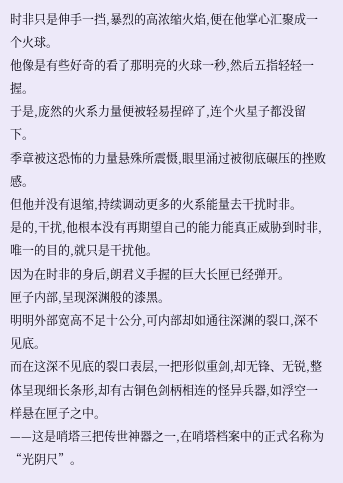时非只是伸手一挡,暴烈的高浓缩火焰,便在他掌心汇聚成一个火球。
他像是有些好奇的看了那明亮的火球一秒,然后五指轻轻一握。
于是,庞然的火系力量便被轻易捏碎了,连个火星子都没留下。
季章被这恐怖的力量悬殊所震慑,眼里涌过被彻底碾压的挫败感。
但他并没有退缩,持续调动更多的火系能量去干扰时非。
是的,干扰,他根本没有再期望自己的能力能真正威胁到时非,唯一的目的,就只是干扰他。
因为在时非的身后,朗君义手握的巨大长匣已经弹开。
匣子内部,呈现深渊般的漆黑。
明明外部宽高不足十公分,可内部却如通往深渊的裂口,深不见底。
而在这深不见底的裂口表层,一把形似重剑,却无锋、无锐,整体呈现细长条形,却有古铜色剑柄相连的怪异兵器,如浮空一样悬在匣子之中。
——这是哨塔三把传世神器之一,在哨塔档案中的正式名称为“光阴尺”。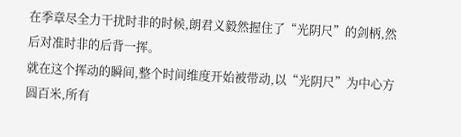在季章尽全力干扰时非的时候,朗君义毅然握住了“光阴尺”的剑柄,然后对准时非的后背一挥。
就在这个挥动的瞬间,整个时间维度开始被带动,以“光阴尺”为中心方圆百米,所有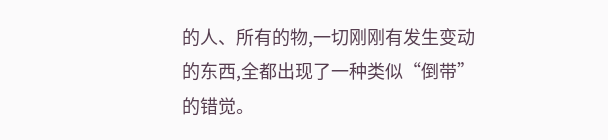的人、所有的物,一切刚刚有发生变动的东西,全都出现了一种类似“倒带”的错觉。